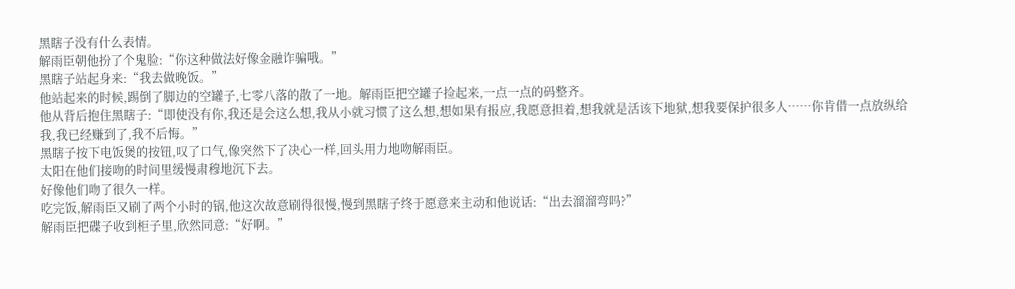黑瞎子没有什么表情。
解雨臣朝他扮了个鬼脸:“你这种做法好像金融诈骗哦。”
黑瞎子站起身来:“我去做晚饭。”
他站起来的时候,踢倒了脚边的空罐子,七零八落的散了一地。解雨臣把空罐子捡起来,一点一点的码整齐。
他从背后抱住黑瞎子:“即使没有你,我还是会这么想,我从小就习惯了这么想,想如果有报应,我愿意担着,想我就是活该下地狱,想我要保护很多人……你肯借一点放纵给我,我已经赚到了,我不后悔。”
黑瞎子按下电饭煲的按钮,叹了口气,像突然下了决心一样,回头用力地吻解雨臣。
太阳在他们接吻的时间里缓慢肃穆地沉下去。
好像他们吻了很久一样。
吃完饭,解雨臣又刷了两个小时的锅,他这次故意刷得很慢,慢到黑瞎子终于愿意来主动和他说话:“出去溜溜弯吗?”
解雨臣把碟子收到柜子里,欣然同意:“好啊。”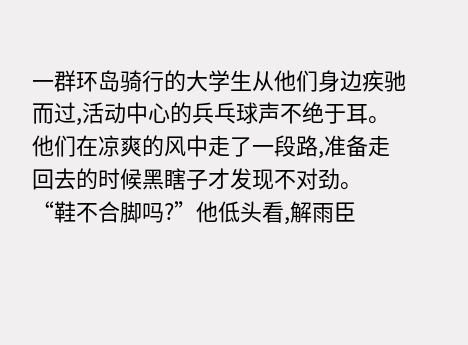一群环岛骑行的大学生从他们身边疾驰而过,活动中心的兵乓球声不绝于耳。他们在凉爽的风中走了一段路,准备走回去的时候黑瞎子才发现不对劲。
“鞋不合脚吗?”他低头看,解雨臣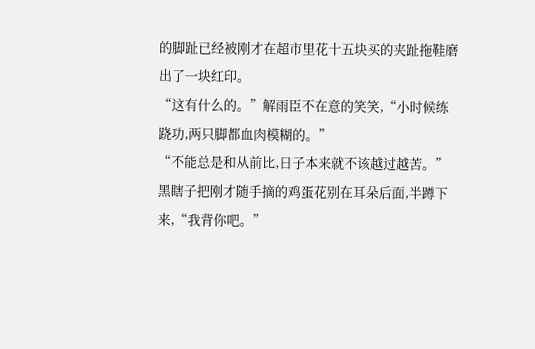的脚趾已经被刚才在超市里花十五块买的夹趾拖鞋磨出了一块红印。
“这有什么的。”解雨臣不在意的笑笑,“小时候练跷功,两只脚都血肉模糊的。”
“不能总是和从前比,日子本来就不该越过越苦。”黑瞎子把刚才随手摘的鸡蛋花别在耳朵后面,半蹲下来,“我背你吧。”